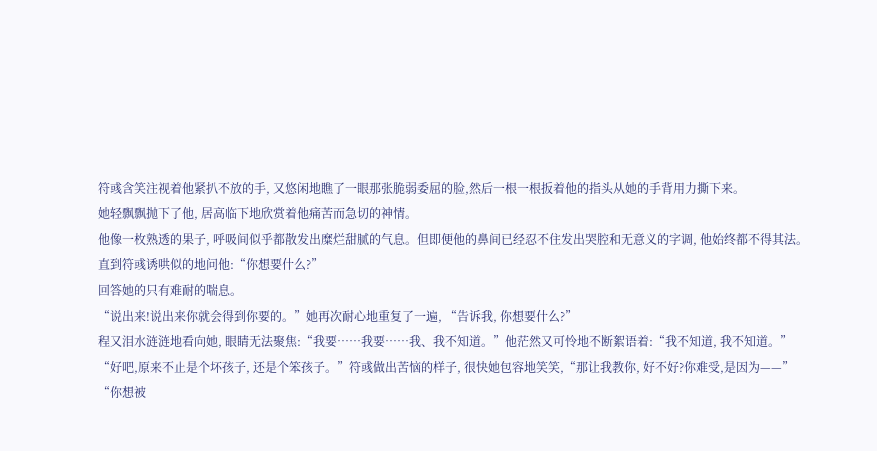符彧含笑注视着他紧扒不放的手, 又悠闲地瞧了一眼那张脆弱委屈的脸,然后一根一根扳着他的指头从她的手背用力撕下来。
她轻飘飘抛下了他, 居高临下地欣赏着他痛苦而急切的神情。
他像一枚熟透的果子, 呼吸间似乎都散发出糜烂甜腻的气息。但即便他的鼻间已经忍不住发出哭腔和无意义的字调, 他始终都不得其法。
直到符彧诱哄似的地问他:“你想要什么?”
回答她的只有难耐的喘息。
“说出来!说出来你就会得到你要的。”她再次耐心地重复了一遍, “告诉我, 你想要什么?”
程又泪水涟涟地看向她, 眼睛无法聚焦:“我要……我要……我、我不知道。”他茫然又可怜地不断絮语着:“我不知道, 我不知道。”
“好吧,原来不止是个坏孩子, 还是个笨孩子。”符彧做出苦恼的样子, 很快她包容地笑笑,“那让我教你, 好不好?你难受,是因为——”
“你想被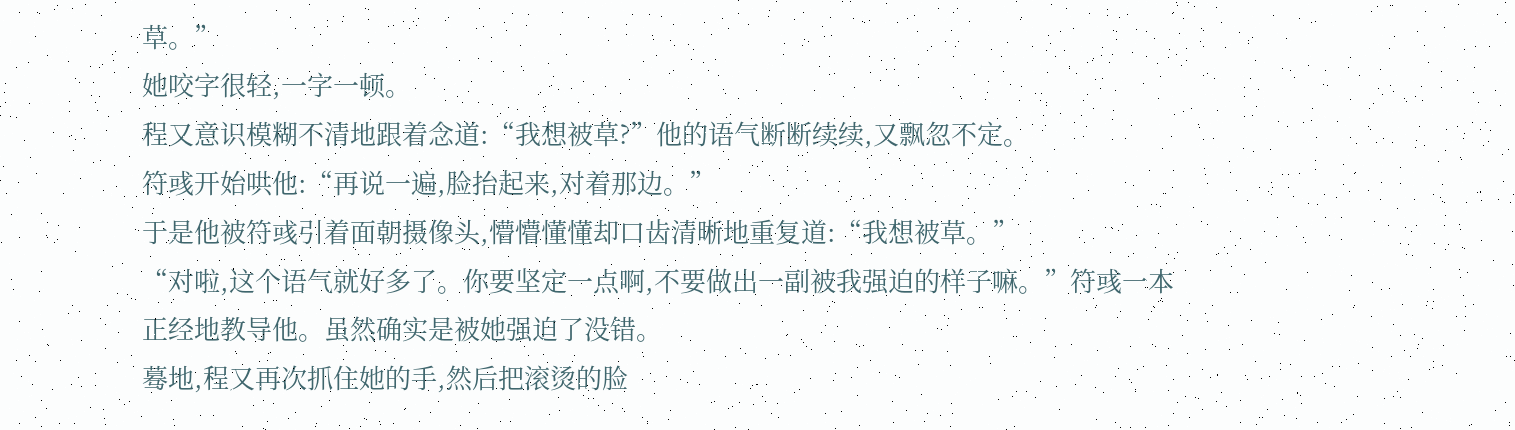草。”
她咬字很轻,一字一顿。
程又意识模糊不清地跟着念道:“我想被草?”他的语气断断续续,又飘忽不定。
符彧开始哄他:“再说一遍,脸抬起来,对着那边。”
于是他被符彧引着面朝摄像头,懵懵懂懂却口齿清晰地重复道:“我想被草。”
“对啦,这个语气就好多了。你要坚定一点啊,不要做出一副被我强迫的样子嘛。”符彧一本正经地教导他。虽然确实是被她强迫了没错。
蓦地,程又再次抓住她的手,然后把滚烫的脸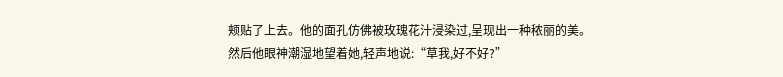颊贴了上去。他的面孔仿佛被玫瑰花汁浸染过,呈现出一种秾丽的美。
然后他眼神潮湿地望着她,轻声地说:“草我,好不好?”